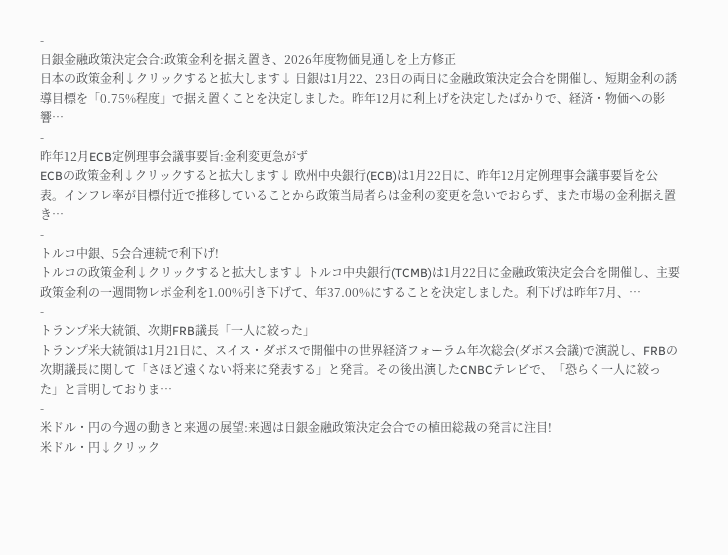-
日銀金融政策決定会合:政策金利を据え置き、2026年度物価見通しを上方修正
日本の政策金利↓クリックすると拡大します↓ 日銀は1月22、23日の両日に金融政策決定会合を開催し、短期金利の誘導目標を「0.75%程度」で据え置くことを決定しました。昨年12月に利上げを決定したばかりで、経済・物価への影響…
-
昨年12月ECB定例理事会議事要旨:金利変更急がず
ECBの政策金利↓クリックすると拡大します↓ 欧州中央銀行(ECB)は1月22日に、昨年12月定例理事会議事要旨を公表。インフレ率が目標付近で推移していることから政策当局者らは金利の変更を急いでおらず、また市場の金利据え置き…
-
トルコ中銀、5会合連続で利下げ!
トルコの政策金利↓クリックすると拡大します↓ トルコ中央銀行(TCMB)は1月22日に金融政策決定会合を開催し、主要政策金利の一週間物レポ金利を1.00%引き下げて、年37.00%にすることを決定しました。利下げは昨年7月、…
-
トランプ米大統領、次期FRB議長「一人に絞った」
トランプ米大統領は1月21日に、スイス・ダボスで開催中の世界経済フォーラム年次総会(ダボス会議)で演説し、FRBの次期議長に関して「さほど遠くない将来に発表する」と発言。その後出演したCNBCテレビで、「恐らく一人に絞った」と言明しておりま…
-
米ドル・円の今週の動きと来週の展望:来週は日銀金融政策決定会合での植田総裁の発言に注目!
米ドル・円↓クリック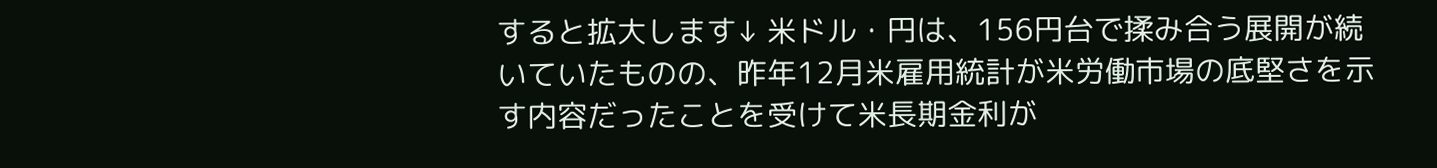すると拡大します↓ 米ドル・円は、156円台で揉み合う展開が続いていたものの、昨年12月米雇用統計が米労働市場の底堅さを示す内容だったことを受けて米長期金利が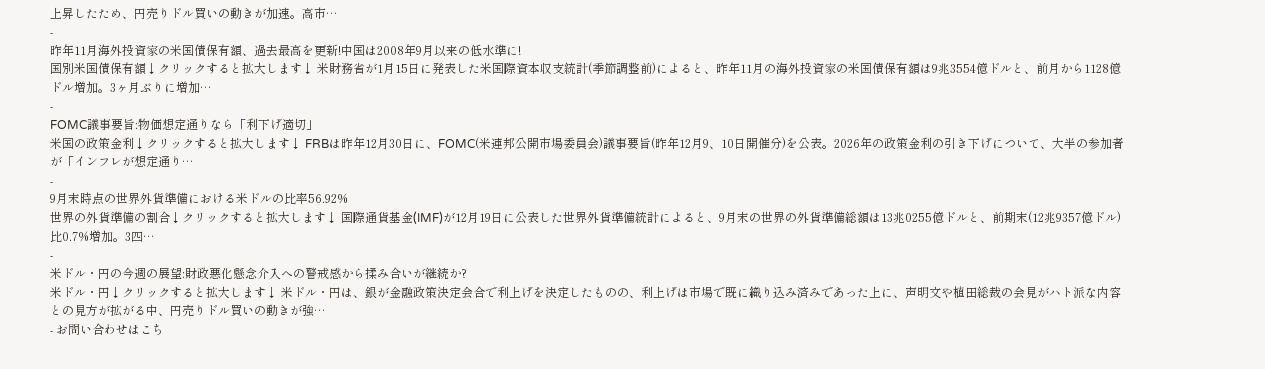上昇したため、円売りドル買いの動きが加速。高市…
-
昨年11月海外投資家の米国債保有額、過去最高を更新!中国は2008年9月以来の低水準に!
国別米国債保有額↓クリックすると拡大します↓ 米財務省が1月15日に発表した米国際資本収支統計(季節調整前)によると、昨年11月の海外投資家の米国債保有額は9兆3554億ドルと、前月から1128億ドル増加。3ヶ月ぶりに増加…
-
FOMC議事要旨:物価想定通りなら「利下げ適切」
米国の政策金利↓クリックすると拡大します↓ FRBは昨年12月30日に、FOMC(米連邦公開市場委員会)議事要旨(昨年12月9、10日開催分)を公表。2026年の政策金利の引き下げについて、大半の参加者が「インフレが想定通り…
-
9月末時点の世界外貨準備における米ドルの比率56.92%
世界の外貨準備の割合↓クリックすると拡大します↓ 国際通貨基金(IMF)が12月19日に公表した世界外貨準備統計によると、9月末の世界の外貨準備総額は13兆0255億ドルと、前期末(12兆9357億ドル)比0.7%増加。3四…
-
米ドル・円の今週の展望:財政悪化懸念介入への警戒感から揉み合いが継続か?
米ドル・円↓クリックすると拡大します↓ 米ドル・円は、銀が金融政策決定会合で利上げを決定したものの、利上げは市場で既に織り込み済みであった上に、声明文や植田総裁の会見がハト派な内容との見方が拡がる中、円売りドル買いの動きが強…
- お問い合わせはこち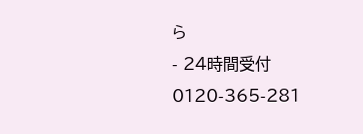ら
- 24時間受付0120-365-281